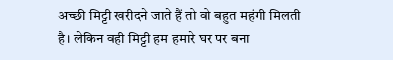अच्छी मिट्टी खरीदने जाते हैं तो वो बहुत महंगी मिलती है। लेकिन वही मिट्टी हम हमारे घर पर बना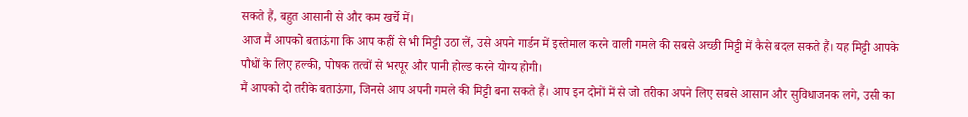सकते हैं, बहुत आसानी से और कम खर्चे में।
आज मैं आपको बताऊंगा कि आप कहीं से भी मिट्टी उठा लें, उसे अपने गार्डन में इस्तेमाल करने वाली गमले की सबसे अच्छी मिट्टी में कैसे बदल सकते हैं। यह मिट्टी आपके पौधों के लिए हल्की, पोषक तत्वों से भरपूर और पानी होल्ड करने योग्य होगी।
मैं आपको दो तरीके बताऊंगा, जिनसे आप अपनी गमले की मिट्टी बना सकते हैं। आप इन दोनों में से जो तरीका अपने लिए सबसे आसान और सुविधाजनक लगे, उसी का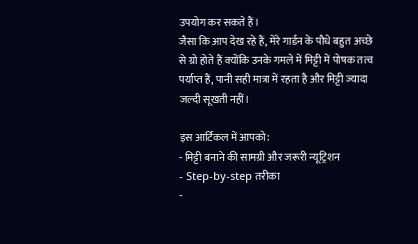उपयोग कर सकते हैं।
जैसा कि आप देख रहे हैं, मेरे गार्डन के पौधे बहुत अच्छे से ग्रो होते हैं क्योंकि उनके गमले में मिट्टी में पोषक तत्व पर्याप्त हैं, पानी सही मात्रा में रहता है और मिट्टी ज्यादा जल्दी सूखती नहीं।

इस आर्टिकल में आपको:
- मिट्टी बनाने की सामग्री और जरूरी न्यूट्रिशन
- Step-by-step तरीका
-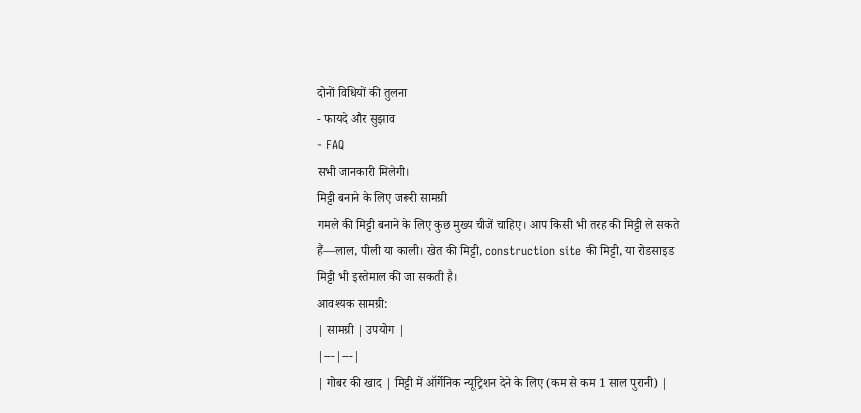दोनों विधियों की तुलना
- फायदे और सुझाव
- FAQ
सभी जानकारी मिलेगी।
मिट्टी बनाने के लिए जरूरी सामग्री
गमले की मिट्टी बनाने के लिए कुछ मुख्य चीजें चाहिए। आप किसी भी तरह की मिट्टी ले सकते हैं—लाल, पीली या काली। खेत की मिट्टी, construction site की मिट्टी, या रोडसाइड मिट्टी भी इस्तेमाल की जा सकती है।
आवश्यक सामग्री:
| सामग्री | उपयोग |
|---|---|
| गोबर की खाद | मिट्टी में ऑर्गेनिक न्यूट्रिशन देने के लिए (कम से कम 1 साल पुरानी) |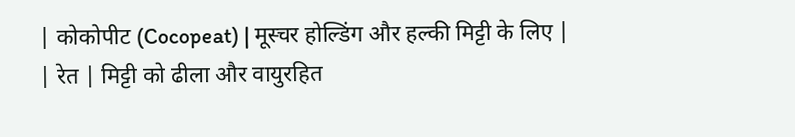| कोकोपीट (Cocopeat) | मूस्चर होल्डिंग और हल्की मिट्टी के लिए |
| रेत | मिट्टी को ढीला और वायुरहित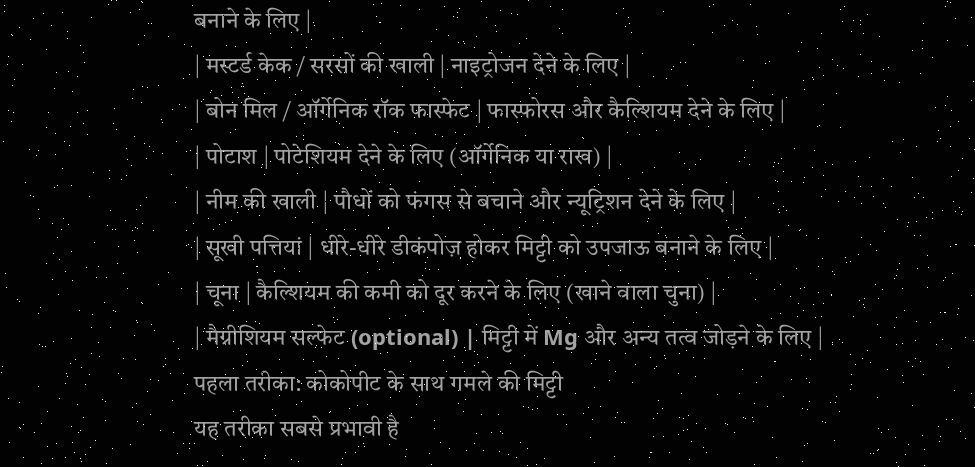बनाने के लिए |
| मस्टर्ड केक / सरसों की खाली | नाइट्रोजन देने के लिए |
| बोन मिल / ऑर्गेनिक रॉक फास्फेट | फास्फोरस और कैल्शियम देने के लिए |
| पोटाश | पोटेशियम देने के लिए (ऑर्गेनिक या राख) |
| नीम की खाली | पौधों को फंगस से बचाने और न्यूट्रिशन देने के लिए |
| सूखी पत्तियां | धीरे-धीरे डीकंपोज़ होकर मिट्टी को उपजाऊ बनाने के लिए |
| चूना | कैल्शियम की कमी को दूर करने के लिए (खाने वाला चुना) |
| मैग्नीशियम सल्फेट (optional) | मिट्टी में Mg और अन्य तत्व जोड़ने के लिए |
पहला तरीका: कोकोपीट के साथ गमले की मिट्टी
यह तरीका सबसे प्रभावी है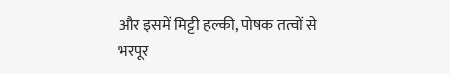और इसमें मिट्टी हल्की, पोषक तत्वों से भरपूर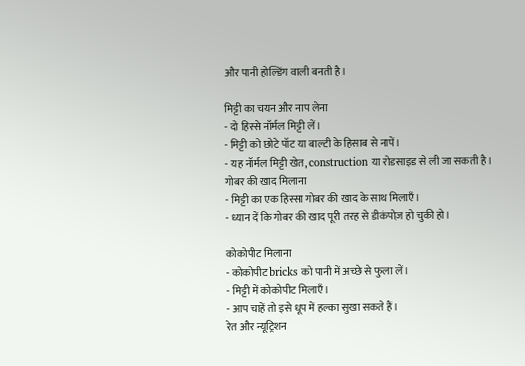और पानी होल्डिंग वाली बनती है।

मिट्टी का चयन और नाप लेना
- दो हिस्से नॉर्मल मिट्टी लें।
- मिट्टी को छोटे पॉट या बाल्टी के हिसाब से नापें।
- यह नॉर्मल मिट्टी खेत, construction या रोडसाइड से ली जा सकती है।
गोबर की खाद मिलाना
- मिट्टी का एक हिस्सा गोबर की खाद के साथ मिलाएँ।
- ध्यान दें कि गोबर की खाद पूरी तरह से डीकंपोज़ हो चुकी हो।

कोकोपीट मिलाना
- कोकोपीट bricks को पानी में अच्छे से फुला लें।
- मिट्टी में कोकोपीट मिलाएँ।
- आप चाहें तो इसे धूप में हल्का सुखा सकते हैं।
रेत और न्यूट्रिशन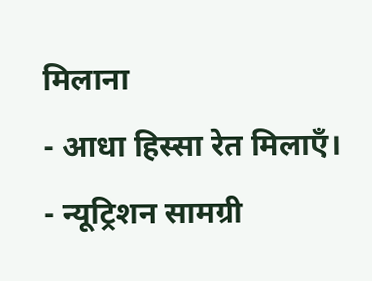मिलाना
- आधा हिस्सा रेत मिलाएँ।
- न्यूट्रिशन सामग्री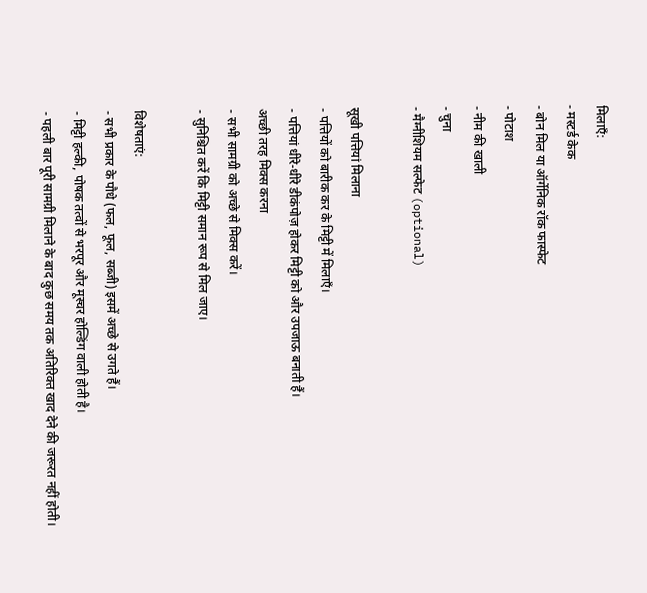मिलाएँ:
- मस्टर्ड केक
- बोन मिल या ऑर्गेनिक रॉक फास्फेट
- पोटाश
- नीम की खाली
- चुना
- मैग्नीशियम सल्फेट (optional)

सूखी पत्तियां मिलाना
- पत्तियों को बारीक कर के मिट्टी में मिलाएँ।
- पत्तियां धीरे-धीरे डीकंपोज़ होकर मिट्टी को और उपजाऊ बनाती हैं।
अच्छी तरह मिक्स करना
- सभी सामग्री को अच्छे से मिक्स करें।
- सुनिश्चित करें कि मिट्टी समान रूप से मिल जाए।

विशेषताएं:
- सभी प्रकार के पौधे (फल, फूल, सब्जी) इसमें अच्छे से उगते हैं।
- मिट्टी हल्की, पोषक तत्वों से भरपूर और मूस्चर होल्डिंग वाली होती है।
- पहली बार पूरी सामग्री मिलाने के बाद कुछ समय तक अतिरिक्त खाद देने की जरूरत नहीं होती।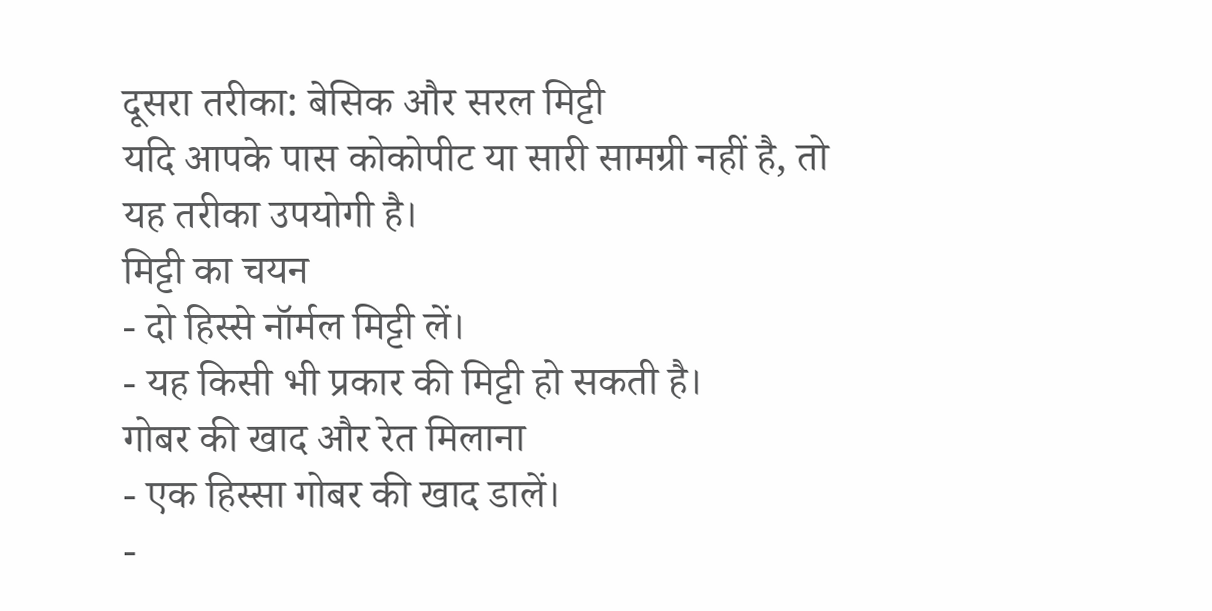दूसरा तरीका: बेसिक और सरल मिट्टी
यदि आपके पास कोकोपीट या सारी सामग्री नहीं है, तो यह तरीका उपयोगी है।
मिट्टी का चयन
- दो हिस्से नॉर्मल मिट्टी लें।
- यह किसी भी प्रकार की मिट्टी हो सकती है।
गोबर की खाद और रेत मिलाना
- एक हिस्सा गोबर की खाद डालें।
-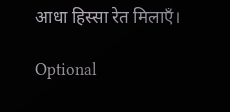आधा हिस्सा रेत मिलाएँ।

Optional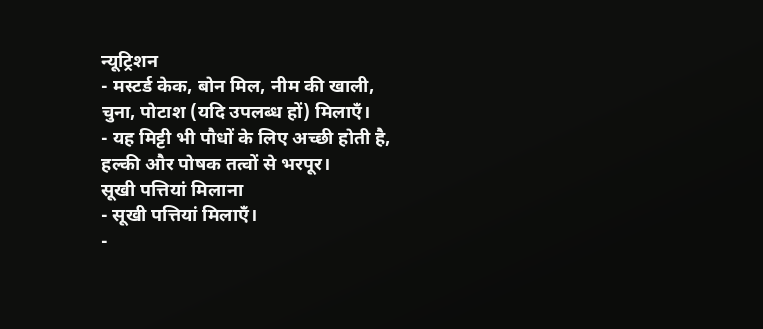न्यूट्रिशन
- मस्टर्ड केक, बोन मिल, नीम की खाली, चुना, पोटाश (यदि उपलब्ध हों) मिलाएँ।
- यह मिट्टी भी पौधों के लिए अच्छी होती है, हल्की और पोषक तत्वों से भरपूर।
सूखी पत्तियां मिलाना
- सूखी पत्तियां मिलाएँ।
-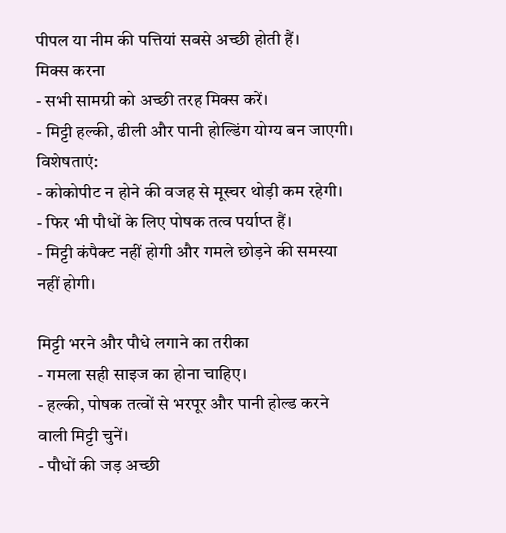पीपल या नीम की पत्तियां सबसे अच्छी होती हैं।
मिक्स करना
- सभी सामग्री को अच्छी तरह मिक्स करें।
- मिट्टी हल्की, ढीली और पानी होल्डिंग योग्य बन जाएगी।
विशेषताएं:
- कोकोपीट न होने की वजह से मूस्चर थोड़ी कम रहेगी।
- फिर भी पौधों के लिए पोषक तत्व पर्याप्त हैं।
- मिट्टी कंपैक्ट नहीं होगी और गमले छोड़ने की समस्या नहीं होगी।

मिट्टी भरने और पौधे लगाने का तरीका
- गमला सही साइज का होना चाहिए।
- हल्की, पोषक तत्वों से भरपूर और पानी होल्ड करने वाली मिट्टी चुनें।
- पौधों की जड़ अच्छी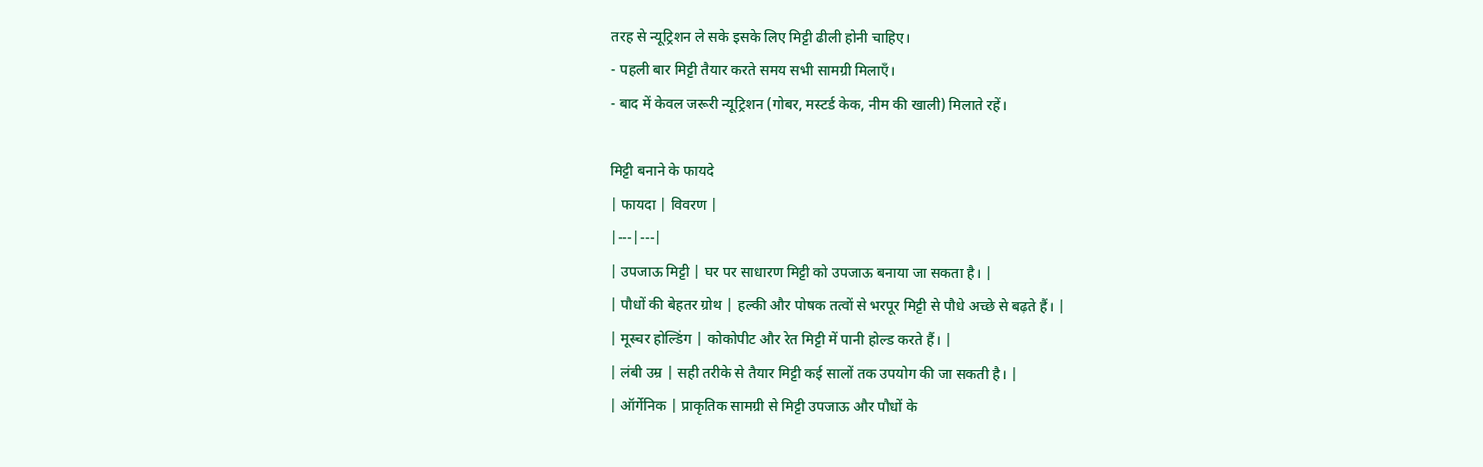तरह से न्यूट्रिशन ले सके इसके लिए मिट्टी ढीली होनी चाहिए।
- पहली बार मिट्टी तैयार करते समय सभी सामग्री मिलाएँ।
- बाद में केवल जरूरी न्यूट्रिशन (गोबर, मस्टर्ड केक, नीम की खाली) मिलाते रहें।

मिट्टी बनाने के फायदे
| फायदा | विवरण |
|---|---|
| उपजाऊ मिट्टी | घर पर साधारण मिट्टी को उपजाऊ बनाया जा सकता है। |
| पौधों की बेहतर ग्रोथ | हल्की और पोषक तत्वों से भरपूर मिट्टी से पौधे अच्छे से बढ़ते हैं। |
| मूस्चर होल्डिंग | कोकोपीट और रेत मिट्टी में पानी होल्ड करते हैं। |
| लंबी उम्र | सही तरीके से तैयार मिट्टी कई सालों तक उपयोग की जा सकती है। |
| ऑर्गेनिक | प्राकृतिक सामग्री से मिट्टी उपजाऊ और पौधों के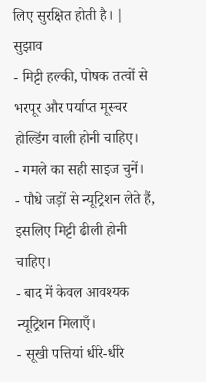लिए सुरक्षित होती है। |
सुझाव
- मिट्टी हल्की, पोषक तत्वों से भरपूर और पर्याप्त मूस्चर होल्डिंग वाली होनी चाहिए।
- गमले का सही साइज चुनें।
- पौधे जड़ों से न्यूट्रिशन लेते हैं, इसलिए मिट्टी ढीली होनी चाहिए।
- बाद में केवल आवश्यक न्यूट्रिशन मिलाएँ।
- सूखी पत्तियां धीरे-धीरे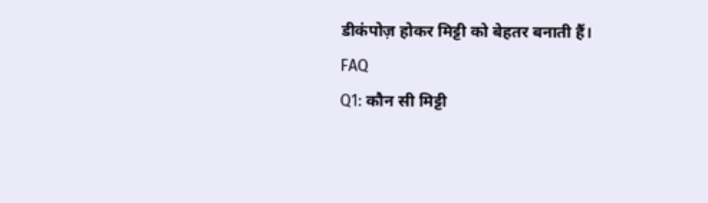डीकंपोज़ होकर मिट्टी को बेहतर बनाती हैं।
FAQ
Q1: कौन सी मिट्टी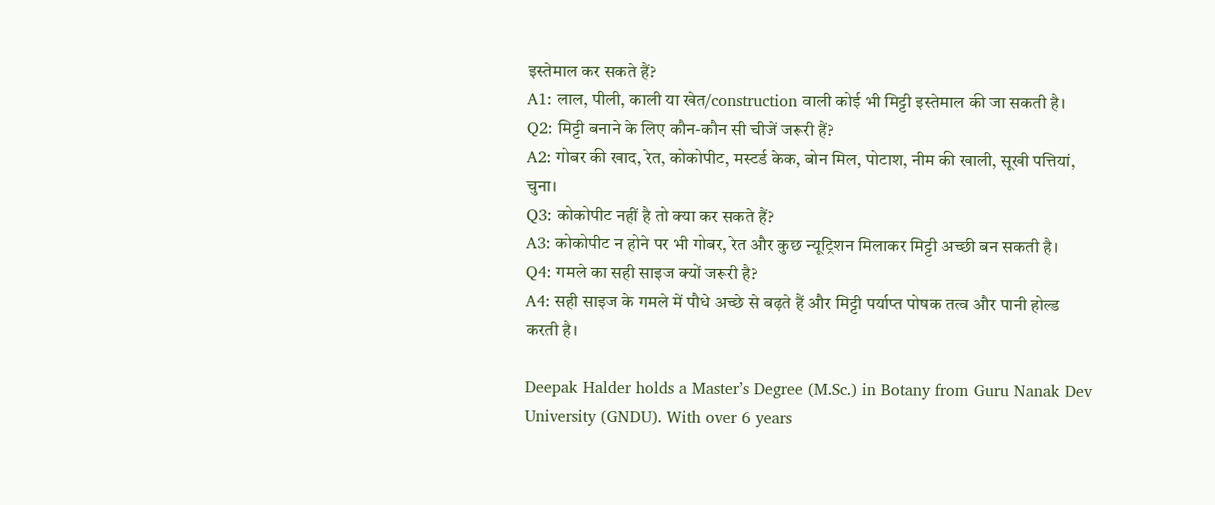इस्तेमाल कर सकते हैं?
A1: लाल, पीली, काली या खेत/construction वाली कोई भी मिट्टी इस्तेमाल की जा सकती है।
Q2: मिट्टी बनाने के लिए कौन-कौन सी चीजें जरूरी हैं?
A2: गोबर की खाद, रेत, कोकोपीट, मस्टर्ड केक, बोन मिल, पोटाश, नीम की खाली, सूखी पत्तियां, चुना।
Q3: कोकोपीट नहीं है तो क्या कर सकते हैं?
A3: कोकोपीट न होने पर भी गोबर, रेत और कुछ न्यूट्रिशन मिलाकर मिट्टी अच्छी बन सकती है।
Q4: गमले का सही साइज क्यों जरूरी है?
A4: सही साइज के गमले में पौधे अच्छे से बढ़ते हैं और मिट्टी पर्याप्त पोषक तत्व और पानी होल्ड करती है।

Deepak Halder holds a Master’s Degree (M.Sc.) in Botany from Guru Nanak Dev University (GNDU). With over 6 years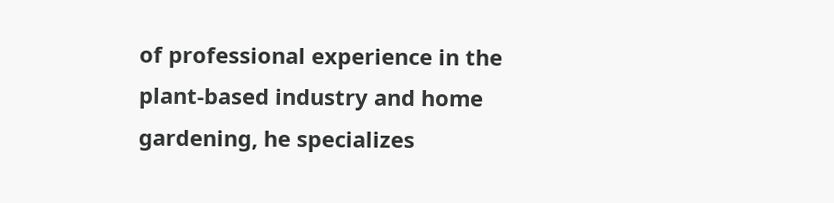of professional experience in the plant-based industry and home gardening, he specializes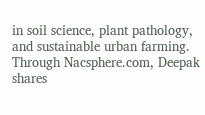in soil science, plant pathology, and sustainable urban farming. Through Nacsphere.com, Deepak shares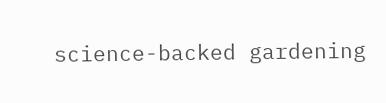science-backed gardening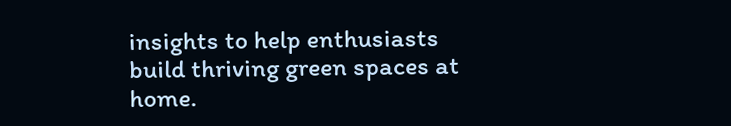insights to help enthusiasts build thriving green spaces at home.